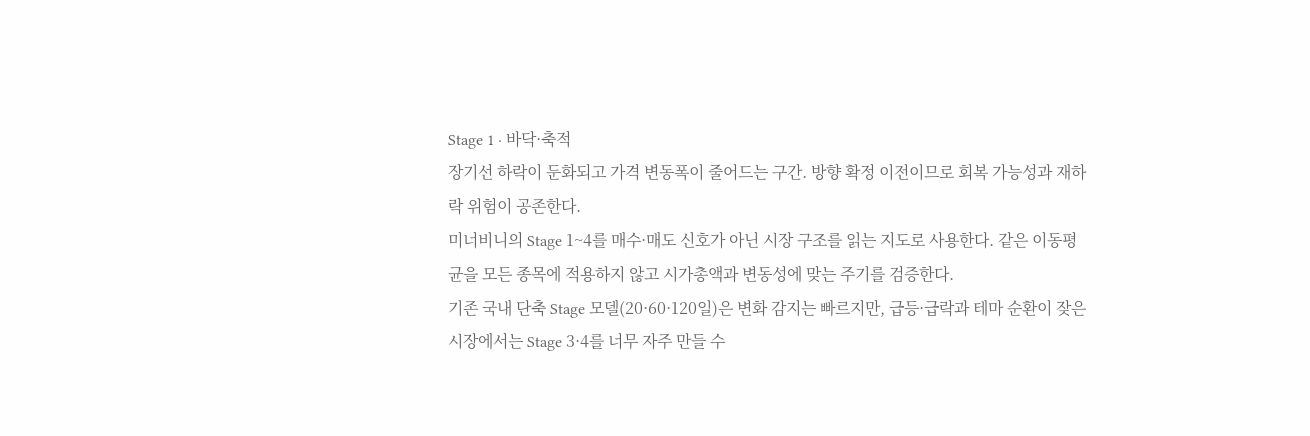Stage 1 · 바닥·축적
장기선 하락이 둔화되고 가격 변동폭이 줄어드는 구간. 방향 확정 이전이므로 회복 가능성과 재하락 위험이 공존한다.
미너비니의 Stage 1~4를 매수·매도 신호가 아닌 시장 구조를 읽는 지도로 사용한다. 같은 이동평균을 모든 종목에 적용하지 않고 시가총액과 변동성에 맞는 주기를 검증한다.
기존 국내 단축 Stage 모델(20·60·120일)은 변화 감지는 빠르지만, 급등·급락과 테마 순환이 잦은 시장에서는 Stage 3·4를 너무 자주 만들 수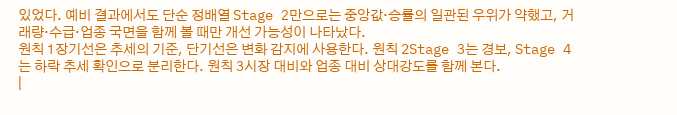있었다. 예비 결과에서도 단순 정배열 Stage 2만으로는 중앙값·승률의 일관된 우위가 약했고, 거래량·수급·업종 국면을 함께 볼 때만 개선 가능성이 나타났다.
원칙 1장기선은 추세의 기준, 단기선은 변화 감지에 사용한다. 원칙 2Stage 3는 경보, Stage 4는 하락 추세 확인으로 분리한다. 원칙 3시장 대비와 업종 대비 상대강도를 함께 본다.
|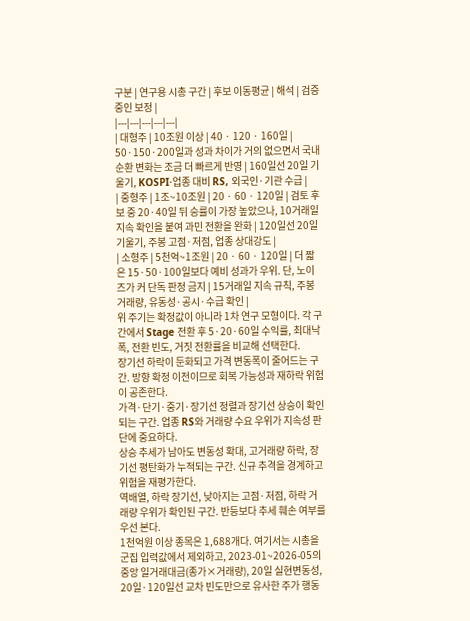구분 | 연구용 시총 구간 | 후보 이동평균 | 해석 | 검증 중인 보정 |
|---|---|---|---|---|
| 대형주 | 10조원 이상 | 40 · 120 · 160일 | 50·150·200일과 성과 차이가 거의 없으면서 국내 순환 변화는 조금 더 빠르게 반영 | 160일선 20일 기울기, KOSPI·업종 대비 RS, 외국인·기관 수급 |
| 중형주 | 1조~10조원 | 20 · 60 · 120일 | 검토 후보 중 20·40일 뒤 승률이 가장 높았으나, 10거래일 지속 확인을 붙여 과민 전환을 완화 | 120일선 20일 기울기, 주봉 고점·저점, 업종 상대강도 |
| 소형주 | 5천억~1조원 | 20 · 60 · 120일 | 더 짧은 15·50·100일보다 예비 성과가 우위. 단, 노이즈가 커 단독 판정 금지 | 15거래일 지속 규칙, 주봉 거래량, 유동성·공시·수급 확인 |
위 주기는 확정값이 아니라 1차 연구 모형이다. 각 구간에서 Stage 전환 후 5·20·60일 수익률, 최대낙폭, 전환 빈도, 거짓 전환률을 비교해 선택한다.
장기선 하락이 둔화되고 가격 변동폭이 줄어드는 구간. 방향 확정 이전이므로 회복 가능성과 재하락 위험이 공존한다.
가격·단기·중기·장기선 정렬과 장기선 상승이 확인되는 구간. 업종 RS와 거래량 수요 우위가 지속성 판단에 중요하다.
상승 추세가 남아도 변동성 확대, 고거래량 하락, 장기선 평탄화가 누적되는 구간. 신규 추격을 경계하고 위험을 재평가한다.
역배열, 하락 장기선, 낮아지는 고점·저점, 하락 거래량 우위가 확인된 구간. 반등보다 추세 훼손 여부를 우선 본다.
1천억원 이상 종목은 1,688개다. 여기서는 시총을 군집 입력값에서 제외하고, 2023-01~2026-05의 중앙 일거래대금(종가×거래량), 20일 실현변동성, 20일·120일선 교차 빈도만으로 유사한 주가 행동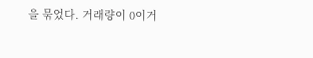을 묶었다. 거래량이 0이거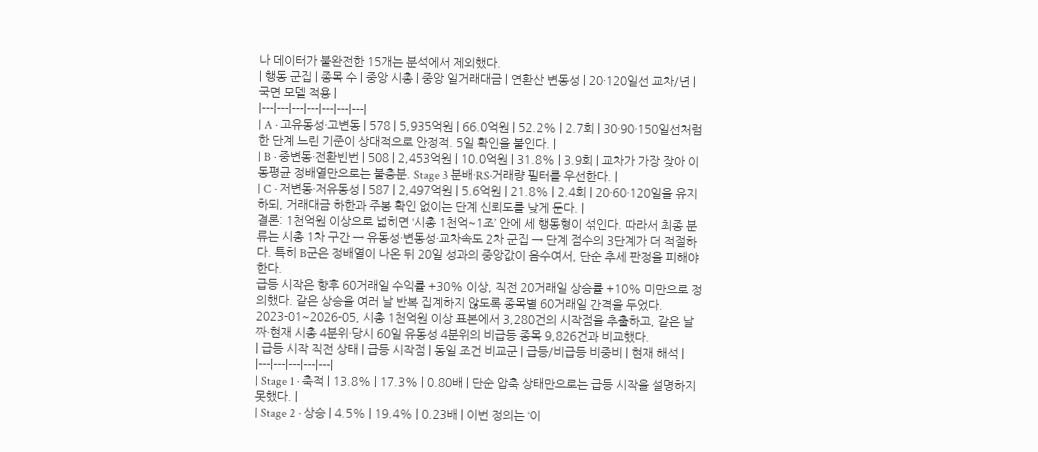나 데이터가 불완전한 15개는 분석에서 제외했다.
| 행동 군집 | 종목 수 | 중앙 시총 | 중앙 일거래대금 | 연환산 변동성 | 20·120일선 교차/년 | 국면 모델 적용 |
|---|---|---|---|---|---|---|
| A · 고유동성·고변동 | 578 | 5,935억원 | 66.0억원 | 52.2% | 2.7회 | 30·90·150일선처럼 한 단계 느린 기준이 상대적으로 안정적. 5일 확인을 붙인다. |
| B · 중변동·전환빈번 | 508 | 2,453억원 | 10.0억원 | 31.8% | 3.9회 | 교차가 가장 잦아 이동평균 정배열만으로는 불충분. Stage 3 분배·RS·거래량 필터를 우선한다. |
| C · 저변동·저유동성 | 587 | 2,497억원 | 5.6억원 | 21.8% | 2.4회 | 20·60·120일을 유지하되, 거래대금 하한과 주봉 확인 없이는 단계 신뢰도를 낮게 둔다. |
결론: 1천억원 이상으로 넓히면 ‘시총 1천억~1조’ 안에 세 행동형이 섞인다. 따라서 최종 분류는 시총 1차 구간 → 유동성·변동성·교차속도 2차 군집 → 단계 점수의 3단계가 더 적절하다. 특히 B군은 정배열이 나온 뒤 20일 성과의 중앙값이 음수여서, 단순 추세 판정을 피해야 한다.
급등 시작은 향후 60거래일 수익률 +30% 이상, 직전 20거래일 상승률 +10% 미만으로 정의했다. 같은 상승을 여러 날 반복 집계하지 않도록 종목별 60거래일 간격을 두었다. 2023-01~2026-05, 시총 1천억원 이상 표본에서 3,280건의 시작점을 추출하고, 같은 날짜·현재 시총 4분위·당시 60일 유동성 4분위의 비급등 종목 9,826건과 비교했다.
| 급등 시작 직전 상태 | 급등 시작점 | 동일 조건 비교군 | 급등/비급등 비중비 | 현재 해석 |
|---|---|---|---|---|
| Stage 1 · 축적 | 13.8% | 17.3% | 0.80배 | 단순 압축 상태만으로는 급등 시작을 설명하지 못했다. |
| Stage 2 · 상승 | 4.5% | 19.4% | 0.23배 | 이번 정의는 ‘이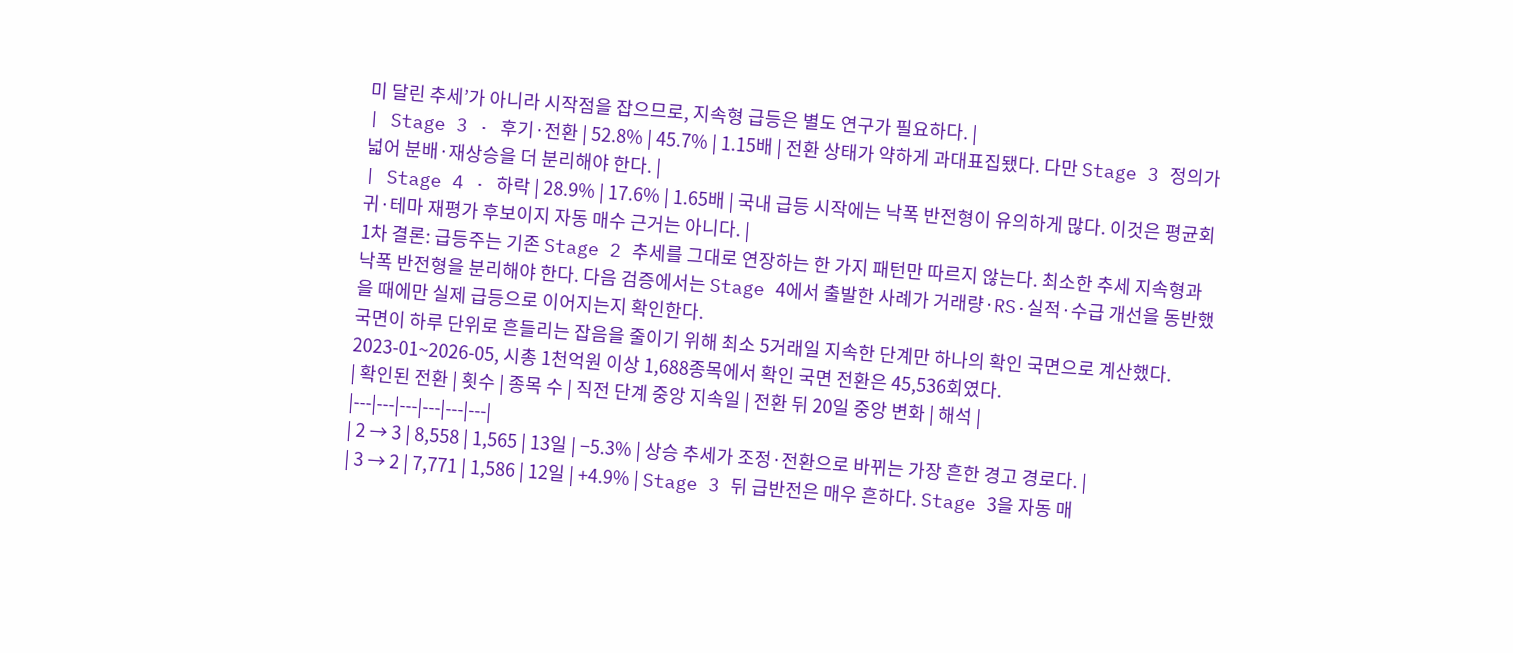미 달린 추세’가 아니라 시작점을 잡으므로, 지속형 급등은 별도 연구가 필요하다. |
| Stage 3 · 후기·전환 | 52.8% | 45.7% | 1.15배 | 전환 상태가 약하게 과대표집됐다. 다만 Stage 3 정의가 넓어 분배·재상승을 더 분리해야 한다. |
| Stage 4 · 하락 | 28.9% | 17.6% | 1.65배 | 국내 급등 시작에는 낙폭 반전형이 유의하게 많다. 이것은 평균회귀·테마 재평가 후보이지 자동 매수 근거는 아니다. |
1차 결론: 급등주는 기존 Stage 2 추세를 그대로 연장하는 한 가지 패턴만 따르지 않는다. 최소한 추세 지속형과 낙폭 반전형을 분리해야 한다. 다음 검증에서는 Stage 4에서 출발한 사례가 거래량·RS·실적·수급 개선을 동반했을 때에만 실제 급등으로 이어지는지 확인한다.
국면이 하루 단위로 흔들리는 잡음을 줄이기 위해 최소 5거래일 지속한 단계만 하나의 확인 국면으로 계산했다. 2023-01~2026-05, 시총 1천억원 이상 1,688종목에서 확인 국면 전환은 45,536회였다.
| 확인된 전환 | 횟수 | 종목 수 | 직전 단계 중앙 지속일 | 전환 뒤 20일 중앙 변화 | 해석 |
|---|---|---|---|---|---|
| 2 → 3 | 8,558 | 1,565 | 13일 | −5.3% | 상승 추세가 조정·전환으로 바뀌는 가장 흔한 경고 경로다. |
| 3 → 2 | 7,771 | 1,586 | 12일 | +4.9% | Stage 3 뒤 급반전은 매우 흔하다. Stage 3을 자동 매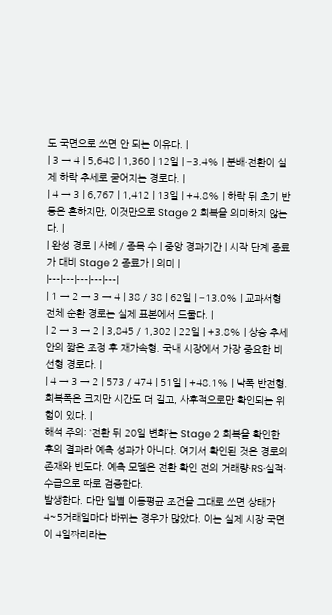도 국면으로 쓰면 안 되는 이유다. |
| 3 → 4 | 5,648 | 1,360 | 12일 | −3.4% | 분배·전환이 실제 하락 추세로 굳어지는 경로다. |
| 4 → 3 | 6,767 | 1,412 | 13일 | +4.8% | 하락 뒤 초기 반등은 흔하지만, 이것만으로 Stage 2 회복을 의미하지 않는다. |
| 완성 경로 | 사례 / 종목 수 | 중앙 경과기간 | 시작 단계 종료가 대비 Stage 2 종료가 | 의미 |
|---|---|---|---|---|
| 1 → 2 → 3 → 4 | 38 / 38 | 62일 | −13.0% | 교과서형 전체 순환 경로는 실제 표본에서 드물다. |
| 2 → 3 → 2 | 3,845 / 1,302 | 22일 | +3.8% | 상승 추세 안의 짧은 조정 후 재가속형. 국내 시장에서 가장 중요한 비선형 경로다. |
| 4 → 3 → 2 | 573 / 474 | 51일 | +48.1% | 낙폭 반전형. 회복폭은 크지만 시간도 더 길고, 사후적으로만 확인되는 위험이 있다. |
해석 주의: ‘전환 뒤 20일 변화’는 Stage 2 회복을 확인한 후의 결과라 예측 성과가 아니다. 여기서 확인된 것은 경로의 존재와 빈도다. 예측 모델은 전환 확인 전의 거래량·RS·실적·수급으로 따로 검증한다.
발생한다. 다만 일별 이동평균 조건을 그대로 쓰면 상태가 4~5거래일마다 바뀌는 경우가 많았다. 이는 실제 시장 국면이 4일짜리라는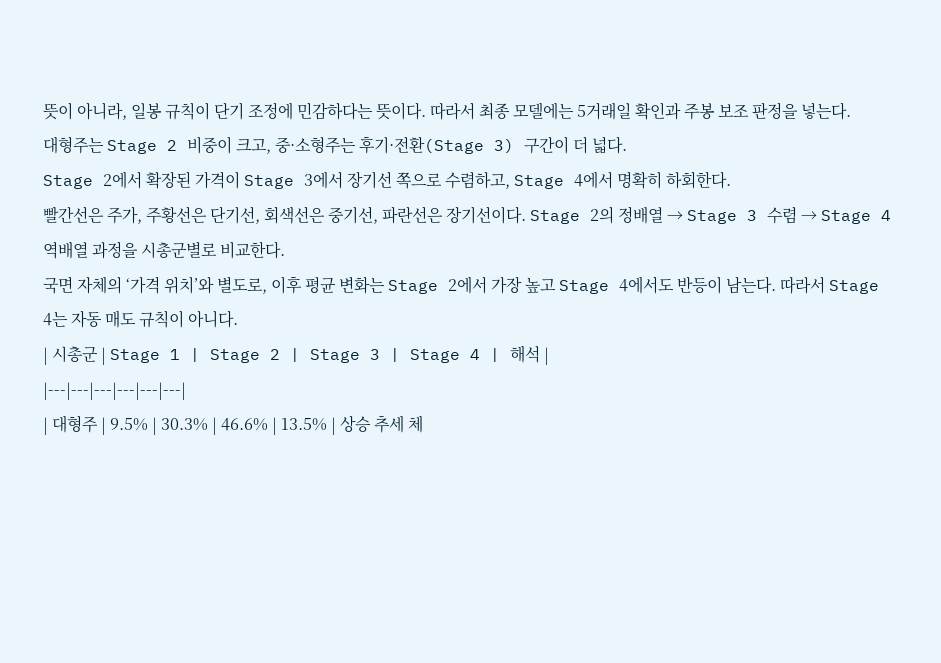뜻이 아니라, 일봉 규칙이 단기 조정에 민감하다는 뜻이다. 따라서 최종 모델에는 5거래일 확인과 주봉 보조 판정을 넣는다.
대형주는 Stage 2 비중이 크고, 중·소형주는 후기·전환(Stage 3) 구간이 더 넓다.
Stage 2에서 확장된 가격이 Stage 3에서 장기선 쪽으로 수렴하고, Stage 4에서 명확히 하회한다.
빨간선은 주가, 주황선은 단기선, 회색선은 중기선, 파란선은 장기선이다. Stage 2의 정배열 → Stage 3 수렴 → Stage 4 역배열 과정을 시총군별로 비교한다.
국면 자체의 ‘가격 위치’와 별도로, 이후 평균 변화는 Stage 2에서 가장 높고 Stage 4에서도 반등이 남는다. 따라서 Stage 4는 자동 매도 규칙이 아니다.
| 시총군 | Stage 1 | Stage 2 | Stage 3 | Stage 4 | 해석 |
|---|---|---|---|---|---|
| 대형주 | 9.5% | 30.3% | 46.6% | 13.5% | 상승 추세 체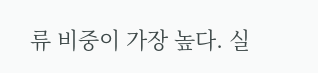류 비중이 가장 높다. 실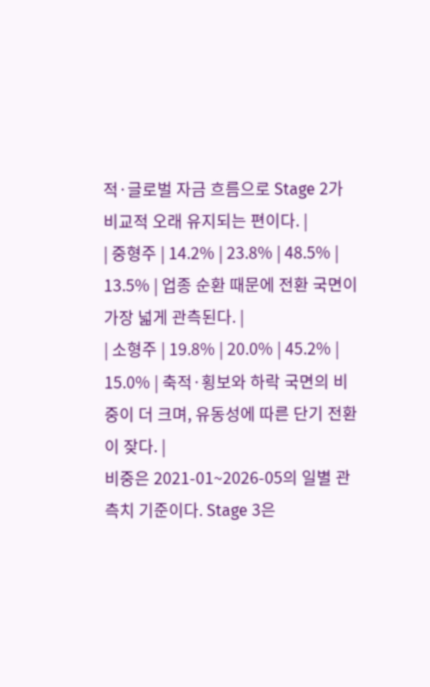적·글로벌 자금 흐름으로 Stage 2가 비교적 오래 유지되는 편이다. |
| 중형주 | 14.2% | 23.8% | 48.5% | 13.5% | 업종 순환 때문에 전환 국면이 가장 넓게 관측된다. |
| 소형주 | 19.8% | 20.0% | 45.2% | 15.0% | 축적·횡보와 하락 국면의 비중이 더 크며, 유동성에 따른 단기 전환이 잦다. |
비중은 2021-01~2026-05의 일별 관측치 기준이다. Stage 3은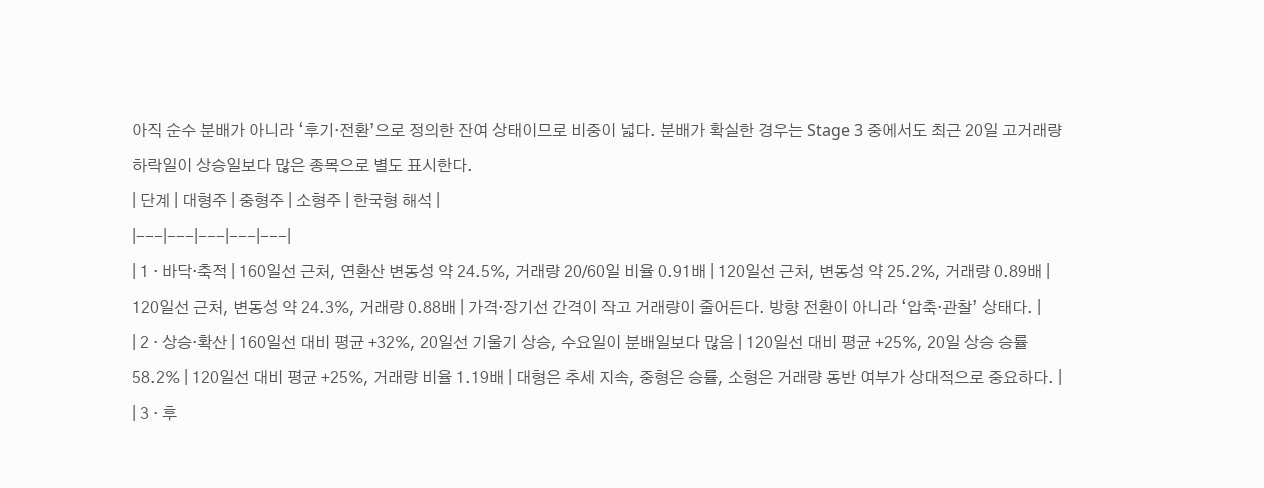아직 순수 분배가 아니라 ‘후기·전환’으로 정의한 잔여 상태이므로 비중이 넓다. 분배가 확실한 경우는 Stage 3 중에서도 최근 20일 고거래량 하락일이 상승일보다 많은 종목으로 별도 표시한다.
| 단계 | 대형주 | 중형주 | 소형주 | 한국형 해석 |
|---|---|---|---|---|
| 1 · 바닥·축적 | 160일선 근처, 연환산 변동성 약 24.5%, 거래량 20/60일 비율 0.91배 | 120일선 근처, 변동성 약 25.2%, 거래량 0.89배 | 120일선 근처, 변동성 약 24.3%, 거래량 0.88배 | 가격·장기선 간격이 작고 거래량이 줄어든다. 방향 전환이 아니라 ‘압축·관찰’ 상태다. |
| 2 · 상승·확산 | 160일선 대비 평균 +32%, 20일선 기울기 상승, 수요일이 분배일보다 많음 | 120일선 대비 평균 +25%, 20일 상승 승률 58.2% | 120일선 대비 평균 +25%, 거래량 비율 1.19배 | 대형은 추세 지속, 중형은 승률, 소형은 거래량 동반 여부가 상대적으로 중요하다. |
| 3 · 후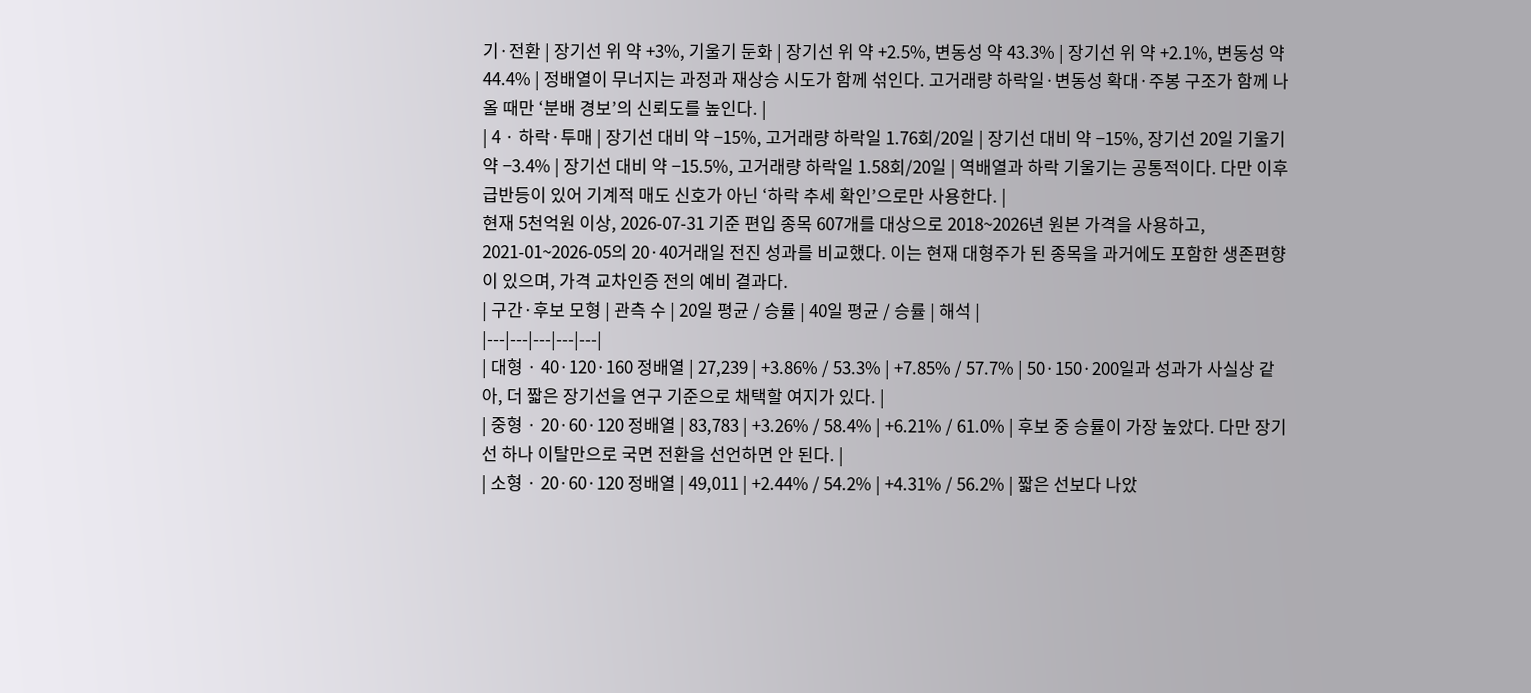기·전환 | 장기선 위 약 +3%, 기울기 둔화 | 장기선 위 약 +2.5%, 변동성 약 43.3% | 장기선 위 약 +2.1%, 변동성 약 44.4% | 정배열이 무너지는 과정과 재상승 시도가 함께 섞인다. 고거래량 하락일·변동성 확대·주봉 구조가 함께 나올 때만 ‘분배 경보’의 신뢰도를 높인다. |
| 4 · 하락·투매 | 장기선 대비 약 −15%, 고거래량 하락일 1.76회/20일 | 장기선 대비 약 −15%, 장기선 20일 기울기 약 −3.4% | 장기선 대비 약 −15.5%, 고거래량 하락일 1.58회/20일 | 역배열과 하락 기울기는 공통적이다. 다만 이후 급반등이 있어 기계적 매도 신호가 아닌 ‘하락 추세 확인’으로만 사용한다. |
현재 5천억원 이상, 2026-07-31 기준 편입 종목 607개를 대상으로 2018~2026년 원본 가격을 사용하고, 2021-01~2026-05의 20·40거래일 전진 성과를 비교했다. 이는 현재 대형주가 된 종목을 과거에도 포함한 생존편향이 있으며, 가격 교차인증 전의 예비 결과다.
| 구간·후보 모형 | 관측 수 | 20일 평균 / 승률 | 40일 평균 / 승률 | 해석 |
|---|---|---|---|---|
| 대형 · 40·120·160 정배열 | 27,239 | +3.86% / 53.3% | +7.85% / 57.7% | 50·150·200일과 성과가 사실상 같아, 더 짧은 장기선을 연구 기준으로 채택할 여지가 있다. |
| 중형 · 20·60·120 정배열 | 83,783 | +3.26% / 58.4% | +6.21% / 61.0% | 후보 중 승률이 가장 높았다. 다만 장기선 하나 이탈만으로 국면 전환을 선언하면 안 된다. |
| 소형 · 20·60·120 정배열 | 49,011 | +2.44% / 54.2% | +4.31% / 56.2% | 짧은 선보다 나았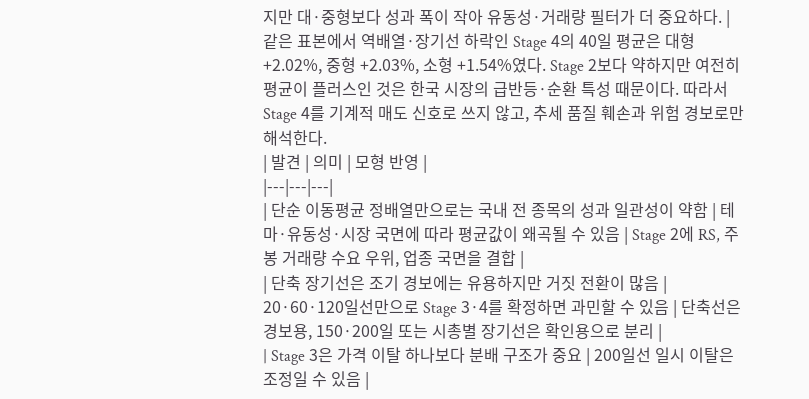지만 대·중형보다 성과 폭이 작아 유동성·거래량 필터가 더 중요하다. |
같은 표본에서 역배열·장기선 하락인 Stage 4의 40일 평균은 대형 +2.02%, 중형 +2.03%, 소형 +1.54%였다. Stage 2보다 약하지만 여전히 평균이 플러스인 것은 한국 시장의 급반등·순환 특성 때문이다. 따라서 Stage 4를 기계적 매도 신호로 쓰지 않고, 추세 품질 훼손과 위험 경보로만 해석한다.
| 발견 | 의미 | 모형 반영 |
|---|---|---|
| 단순 이동평균 정배열만으로는 국내 전 종목의 성과 일관성이 약함 | 테마·유동성·시장 국면에 따라 평균값이 왜곡될 수 있음 | Stage 2에 RS, 주봉 거래량 수요 우위, 업종 국면을 결합 |
| 단축 장기선은 조기 경보에는 유용하지만 거짓 전환이 많음 | 20·60·120일선만으로 Stage 3·4를 확정하면 과민할 수 있음 | 단축선은 경보용, 150·200일 또는 시총별 장기선은 확인용으로 분리 |
| Stage 3은 가격 이탈 하나보다 분배 구조가 중요 | 200일선 일시 이탈은 조정일 수 있음 |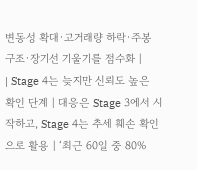변동성 확대·고거래량 하락·주봉 구조·장기선 기울기를 점수화 |
| Stage 4는 늦지만 신뢰도 높은 확인 단계 | 대응은 Stage 3에서 시작하고, Stage 4는 추세 훼손 확인으로 활용 | ‘최근 60일 중 80%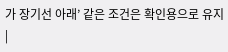가 장기선 아래’ 같은 조건은 확인용으로 유지 |